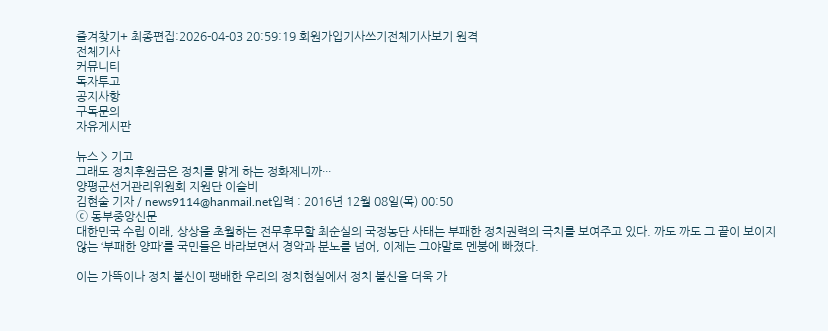즐겨찾기+ 최종편집:2026-04-03 20:59:19 회원가입기사쓰기전체기사보기 원격
전체기사
커뮤니티
독자투고
공지사항
구독문의
자유게시판

뉴스 > 기고
그래도 정치후원금은 정치를 맑게 하는 정화제니까···
양평군선거관리위원회 지원단 이슬비
김현술 기자 / news9114@hanmail.net입력 : 2016년 12월 08일(목) 00:50
ⓒ 동부중앙신문
대한민국 수립 이래, 상상을 초월하는 전무후무할 최순실의 국정농단 사태는 부패한 정치권력의 극치를 보여주고 있다. 까도 까도 그 끝이 보이지 않는 ‘부패한 양파’를 국민들은 바라보면서 경악과 분노를 넘어, 이제는 그야말로 멘붕에 빠졌다.

이는 가뜩이나 정치 불신이 팽배한 우리의 정치현실에서 정치 불신을 더욱 가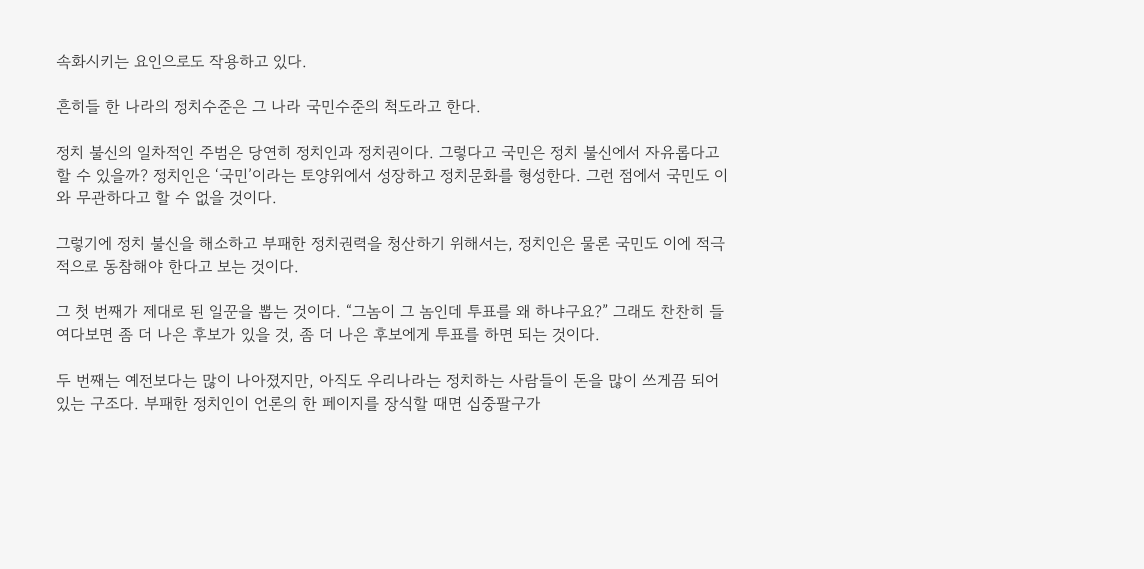속화시키는 요인으로도 작용하고 있다.

흔히들 한 나라의 정치수준은 그 나라 국민수준의 척도라고 한다.

정치 불신의 일차적인 주범은 당연히 정치인과 정치권이다. 그렇다고 국민은 정치 불신에서 자유롭다고 할 수 있을까? 정치인은 ‘국민’이라는 토양위에서 성장하고 정치문화를 형성한다. 그런 점에서 국민도 이와 무관하다고 할 수 없을 것이다.

그렇기에 정치 불신을 해소하고 부패한 정치권력을 청산하기 위해서는, 정치인은 물론 국민도 이에 적극적으로 동참해야 한다고 보는 것이다.

그 첫 번째가 제대로 된 일꾼을 뽑는 것이다. “그놈이 그 놈인데 투표를 왜 하냐구요?” 그래도 찬찬히 들여다보면 좀 더 나은 후보가 있을 것, 좀 더 나은 후보에게 투표를 하면 되는 것이다.

두 번째는 예전보다는 많이 나아졌지만, 아직도 우리나라는 정치하는 사람들이 돈을 많이 쓰게끔 되어 있는 구조다. 부패한 정치인이 언론의 한 페이지를 장식할 때면 십중팔구가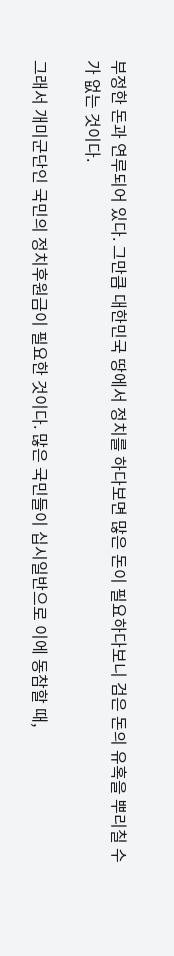부정한 돈과 연루되어 있다. 그만큼 대한민국 땅에서 정치를 하다보면 많은 돈이 필요하다보니 검은 돈의 유혹을 뿌리칠 수가 없는 것이다.

그래서 개미군단인 국민의 정치후원금이 필요한 것이다. 많은 국민들이 십시일반으로 이에 동참할 때,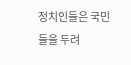정치인들은 국민들을 두려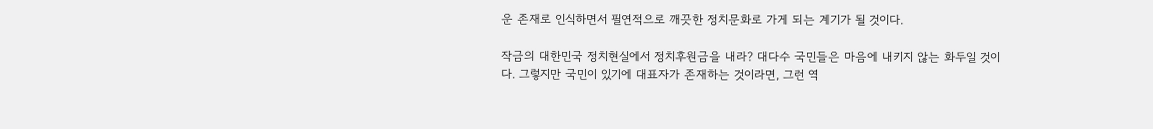운 존재로 인식하면서 필연적으로 깨끗한 정치문화로 가게 되는 계기가 될 것이다.

작금의 대한민국 정치현실에서 정치후원금을 내라? 대다수 국민들은 마음에 내키지 않는 화두일 것이다. 그렇지만 국민이 있기에 대표자가 존재하는 것이라면, 그런 역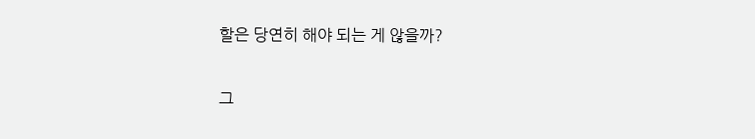할은 당연히 해야 되는 게 않을까?

그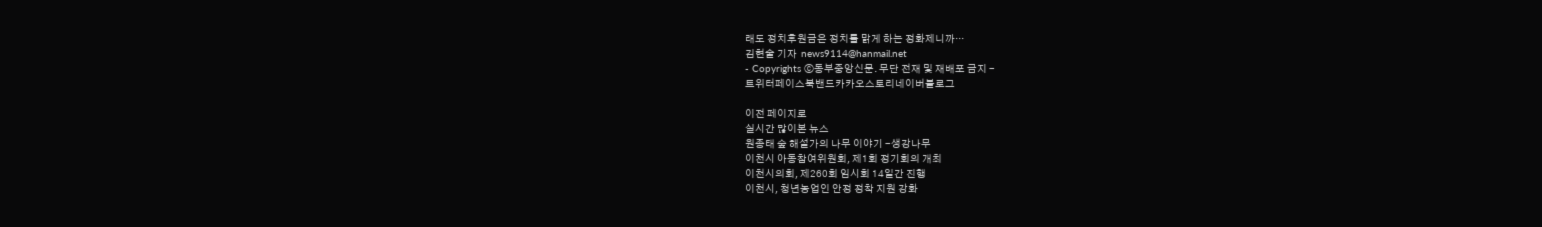래도 정치후원금은 정치를 맑게 하는 정화제니까···
김현술 기자  news9114@hanmail.net
- Copyrights ⓒ동부중앙신문. 무단 전재 및 재배포 금지 -
트위터페이스북밴드카카오스토리네이버블로그

이전 페이지로
실시간 많이본 뉴스
원종태 숲 해설가의 나무 이야기 -생강나무
이천시 아동참여위원회, 제1회 정기회의 개최
이천시의회, 제260회 임시회 14일간 진행
이천시, 청년농업인 안정 정착 지원 강화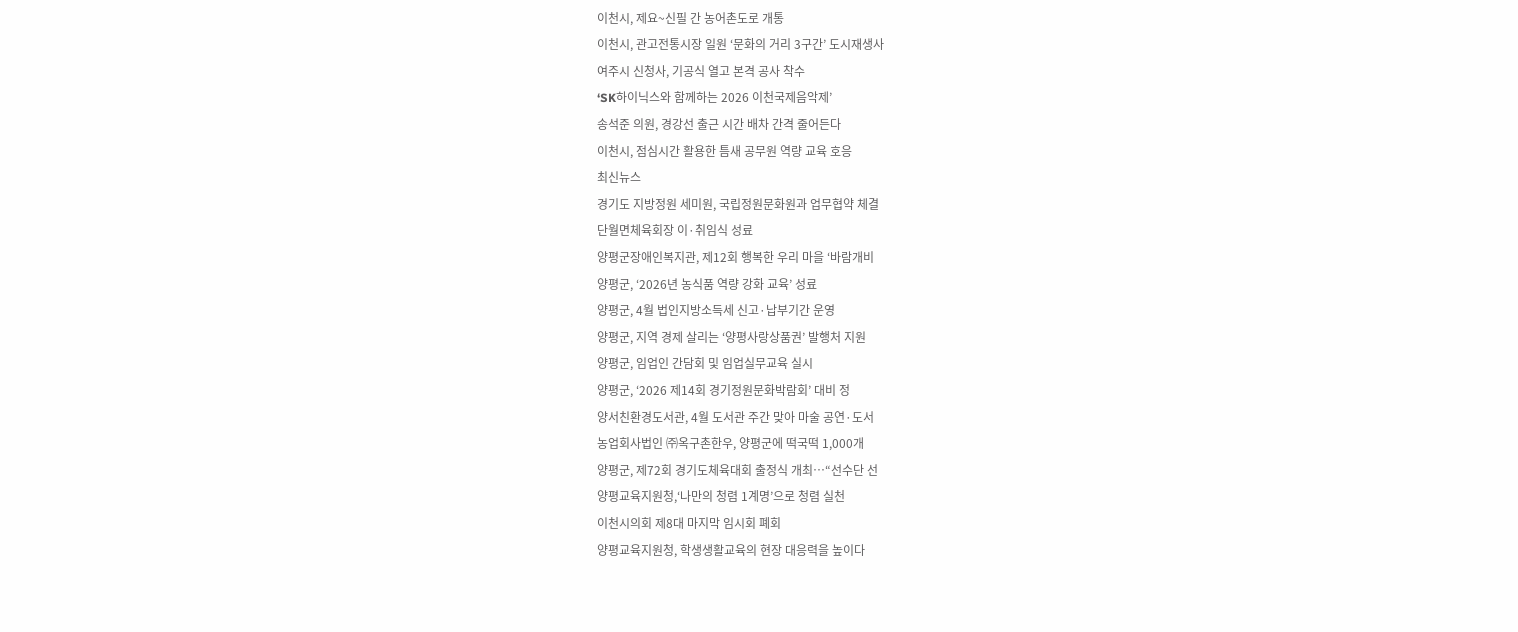이천시, 제요~신필 간 농어촌도로 개통
이천시, 관고전통시장 일원 ‘문화의 거리 3구간’ 도시재생사
여주시 신청사, 기공식 열고 본격 공사 착수
‘SK하이닉스와 함께하는 2026 이천국제음악제’
송석준 의원, 경강선 출근 시간 배차 간격 줄어든다
이천시, 점심시간 활용한 틈새 공무원 역량 교육 호응
최신뉴스
경기도 지방정원 세미원, 국립정원문화원과 업무협약 체결
단월면체육회장 이·취임식 성료
양평군장애인복지관, 제12회 행복한 우리 마을 ‘바람개비
양평군, ‘2026년 농식품 역량 강화 교육’ 성료
양평군, 4월 법인지방소득세 신고·납부기간 운영
양평군, 지역 경제 살리는 ‘양평사랑상품권’ 발행처 지원
양평군, 임업인 간담회 및 임업실무교육 실시
양평군, ‘2026 제14회 경기정원문화박람회’ 대비 정
양서친환경도서관, 4월 도서관 주간 맞아 마술 공연·도서
농업회사법인 ㈜옥구촌한우, 양평군에 떡국떡 1,000개
양평군, 제72회 경기도체육대회 출정식 개최…“선수단 선
양평교육지원청,‘나만의 청렴 1계명’으로 청렴 실천
이천시의회 제8대 마지막 임시회 폐회
양평교육지원청, 학생생활교육의 현장 대응력을 높이다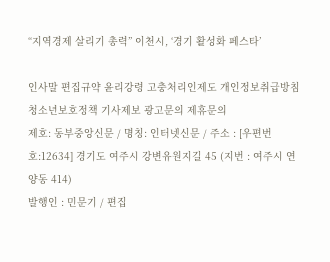“지역경제 살리기 총력” 이천시, ‘경기 활성화 페스타’

인사말 편집규약 윤리강령 고충처리인제도 개인정보취급방침 청소년보호정책 기사제보 광고문의 제휴문의
제호: 동부중앙신문 / 명칭: 인터넷신문 / 주소 : [우편번호:12634] 경기도 여주시 강변유원지길 45 (지번 : 여주시 연양동 414)
발행인 : 민문기 / 편집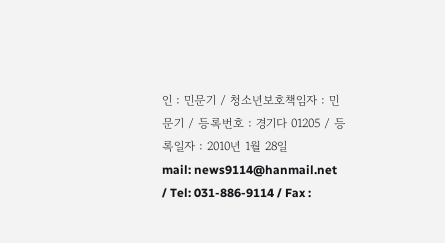인 : 민문기 / 청소년보호책임자 : 민문기 / 등록번호 : 경기다 01205 / 등록일자 : 2010년 1월 28일
mail: news9114@hanmail.net / Tel: 031-886-9114 / Fax :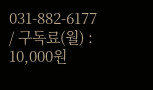031-882-6177 / 구독료(월) : 10,000원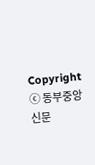Copyright ⓒ 동부중앙신문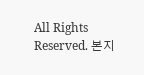All Rights Reserved. 본지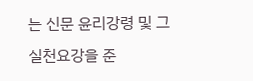는 신문 윤리강령 및 그 실천요강을 준